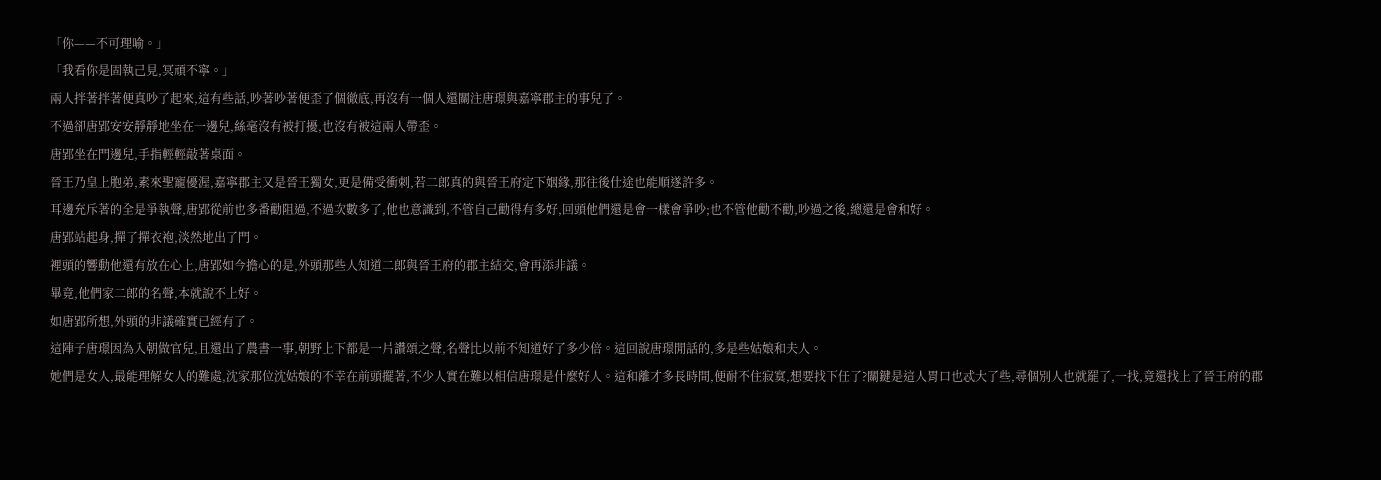「你——不可理喻。」
「我看你是固執己見,冥頑不寧。」
兩人拌著拌著便真吵了起來,這有些話,吵著吵著便歪了個徹底,再沒有一個人還關注唐璟與嘉寧郡主的事兒了。
不過卻唐郢安安靜靜地坐在一邊兒,絲毫沒有被打擾,也沒有被這兩人帶歪。
唐郢坐在門邊兒,手指輕輕敲著桌面。
晉王乃皇上胞弟,素來聖寵優渥,嘉寧郡主又是晉王獨女,更是備受衝刺,若二郎真的與晉王府定下姻緣,那往後仕途也能順遂許多。
耳邊充斥著的全是爭執聲,唐郢從前也多番勸阻過,不過次數多了,他也意識到,不管自己勸得有多好,回頭他們還是會一樣會爭吵;也不管他勸不勸,吵過之後,總還是會和好。
唐郢站起身,撣了撣衣袍,淡然地出了門。
裡頭的響動他還有放在心上,唐郢如今擔心的是,外頭那些人知道二郎與晉王府的郡主結交,會再添非議。
畢竟,他們家二郎的名聲,本就說不上好。
如唐郢所想,外頭的非議確實已經有了。
這陣子唐璟因為入朝做官兒,且還出了農書一事,朝野上下都是一片讚頌之聲,名聲比以前不知道好了多少倍。這回說唐璟閒話的,多是些姑娘和夫人。
她們是女人,最能理解女人的難處,沈家那位沈姑娘的不幸在前頭擺著,不少人實在難以相信唐璟是什麼好人。這和離才多長時間,便耐不住寂寞,想要找下任了?關鍵是這人胃口也忒大了些,尋個別人也就罷了,一找,竟還找上了晉王府的郡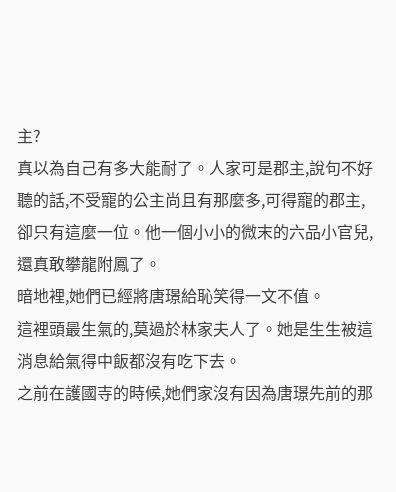主?
真以為自己有多大能耐了。人家可是郡主,說句不好聽的話,不受寵的公主尚且有那麼多,可得寵的郡主,卻只有這麼一位。他一個小小的微末的六品小官兒,還真敢攀龍附鳳了。
暗地裡,她們已經將唐璟給恥笑得一文不值。
這裡頭最生氣的,莫過於林家夫人了。她是生生被這消息給氣得中飯都沒有吃下去。
之前在護國寺的時候,她們家沒有因為唐璟先前的那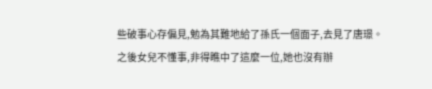些破事心存偏見,勉為其難地給了孫氏一個面子,去見了唐璟。
之後女兒不懂事,非得瞧中了這麼一位,她也沒有辦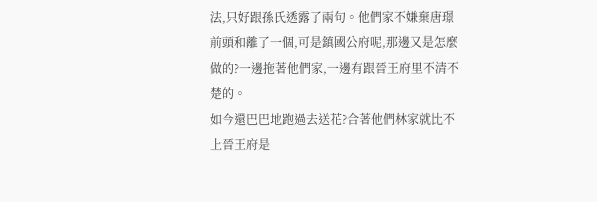法,只好跟孫氏透露了兩句。他們家不嫌棄唐璟前頭和離了一個,可是鎮國公府呢,那邊又是怎麼做的?一邊拖著他們家,一邊有跟晉王府里不清不楚的。
如今還巴巴地跑過去送花?合著他們林家就比不上晉王府是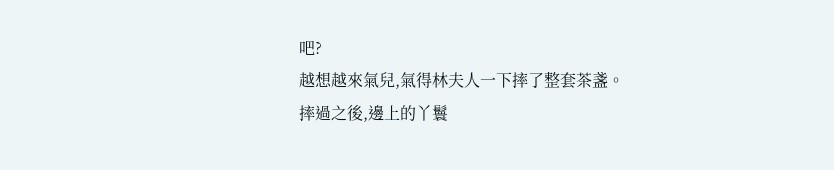吧?
越想越來氣兒,氣得林夫人一下摔了整套茶盞。
摔過之後,邊上的丫鬟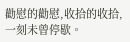勸慰的勸慰,收拾的收拾,一刻未曾停歇。